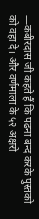―कबीरदास जी कहते हैं कि पढना बन्द करके पुस्तको को वहा दे। और वर्णमाला के ५२ अक्षरो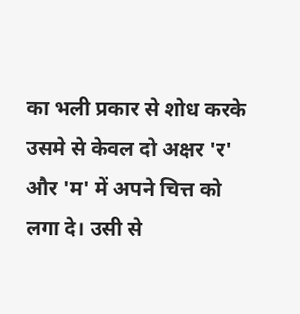का भली प्रकार से शोध करके उसमे से केवल दो अक्षर 'र' और 'म' में अपने चित्त को लगा दे। उसी से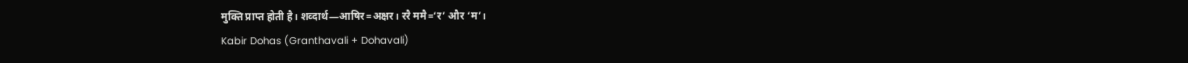मुक्ति प्राप्त होती है। शव्दार्थ―आषिर=अक्षर। ररै ममै=‘र’ और ‘म’।
Kabir Dohas (Granthavali + Dohavali)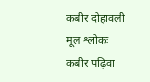कबीर दोहावली
मूल श्लोकः
कबीर पढ़िवा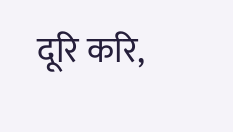दूरि करि,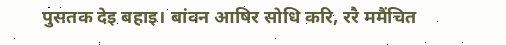पुसतक देइ बहाइ। बांवन आषिर सोधि करि, ररै ममैंचित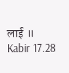लाई ॥
Kabir 17.28